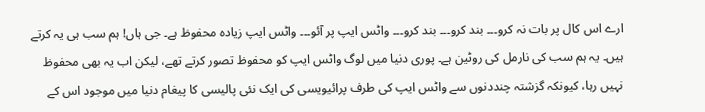ارے اس کال پر بات نہ کرو۔۔۔ بند کرو۔۔۔ بند کرو۔۔۔ واٹس ایپ پر آئو۔۔۔ واٹس ایپ زیادہ محفوظ ہے۔ جی ہاں! ہم سب ہی یہ کرتے ہیں۔ یہ ہم سب کی نارمل کی روٹین ہے۔ پوری دنیا میں لوگ واٹس ایپ کو محفوظ تصور کرتے تھے، لیکن اب یہ بھی محفوظ نہیں رہا، کیونکہ گزشتہ چنددنوں سے واٹس ایپ کی طرف پرائیویسی کی ایک نئی پالیسی کا پیغام دنیا میں موجود اس کے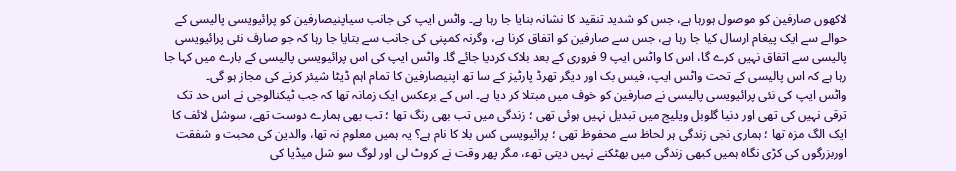لاکھوں صارفین کو موصول ہورہا ہے، جس کو شدید تنقید کا نشانہ بنایا جا رہا ہے۔ واٹس ایپ کی جانب سیاپنیصارفین کو پرائیویسی پالیسی کے حوالے سے ایک پیغام ارسال کیا جا رہا ہے، جس سے صارفین کو اتفاق کرنا ہے، وگرنہ کمپنی کی جانب سے بتایا جا رہا کہ جو صارف نئی پرائیویسی پالیسی سے اتفاق نہیں کرے گا، اس کا واٹس ایپ 9 فروری کے بعد بلاک کردیا جائے گا۔ واٹس ایپ کی اس پرائیویسی پالیسی کے بارے میں کہا جا رہا ہے کہ اس پالیسی کے تحت واٹس ایپ، فیس بک اور دیگر تھرڈ پارٹیز کے سا تھ اپنیصارفین کا تمام اہم ڈیٹا شیئر کرنے کی مجاز ہو گی۔
واٹس ایپ کی نئی پرائیویسی پالیسی نے صارفین کو خوف میں مبتلا کر دیا ہے۔ اس کے برعکس ایک زمانہ تھا کہ جب ٹیکنالوجی نے اس حد تک ترقی نہیں کی تھی اور دنیا گلوبل ویلیج میں تبدیل نہیں ہوئی تھی ؛ زندگی میں تب بھی رنگ تھا ؛ تب بھی ہمارے دوست تھے، سوشل لائف کا ایک الگ مزہ تھا ؛ ہماری نجی زندگی ہر لحاظ سے محفوظ تھی ؛ پرائیویسی کس بلا کا نام ہے؟ یہ ہمیں معلوم نہ تھا، والدین کی محبت و شفقت اوربزرگوں کی کڑی نگاہ ہمیں کبھی زندگی میں بھٹکنے نہیں دیتی تھء، مگر پھر وقت نے کروٹ لی اور لوگ سو شل میڈیا کی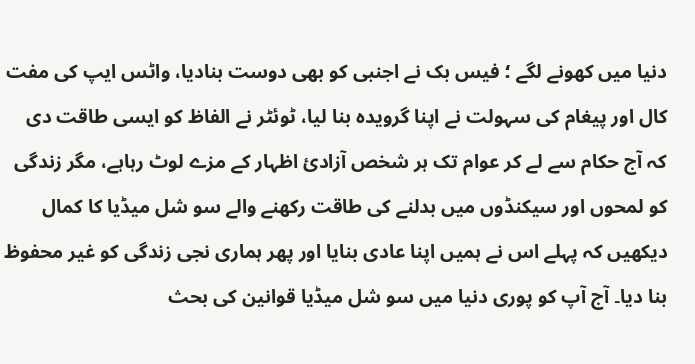دنیا میں کھونے لگے ؛ فیس بک نے اجنبی کو بھی دوست بنادیا، واٹس ایپ کی مفت کال اور پیغام کی سہولت نے اپنا گرویدہ بنا لیا، ٹوئٹر نے الفاظ کو ایسی طاقت دی کہ آج حکام سے لے کر عوام تک ہر شخص آزادیٔ اظہار کے مزے لوٹ رہاہے، مگر زندگی کو لمحوں اور سیکنڈوں میں بدلنے کی طاقت رکھنے والے سو شل میڈیا کا کمال دیکھیں کہ پہلے اس نے ہمیں اپنا عادی بنایا اور پھر ہماری نجی زندگی کو غیر محفوظ بنا دیا۔ آج آپ کو پوری دنیا میں سو شل میڈیا قوانین کی بحث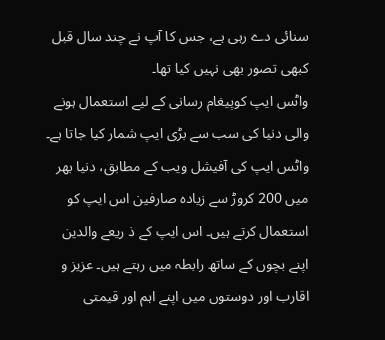سنائی دے رہی ہے، جس کا آپ نے چند سال قبل کبھی تصور بھی نہیں کیا تھا۔
واٹس ایپ کوپیغام رسانی کے لیے استعمال ہونے والی دنیا کی سب سے بڑی ایپ شمار کیا جاتا ہے۔ واٹس ایپ کی آفیشل ویب کے مطابق، دنیا بھر میں 200 کروڑ سے زیادہ صارفین اس ایپ کو استعمال کرتے ہیں۔ اس ایپ کے ذ ریعے والدین اپنے بچوں کے ساتھ رابطہ میں رہتے ہیں۔ عزیز و اقارب اور دوستوں میں اپنے اہم اور قیمتی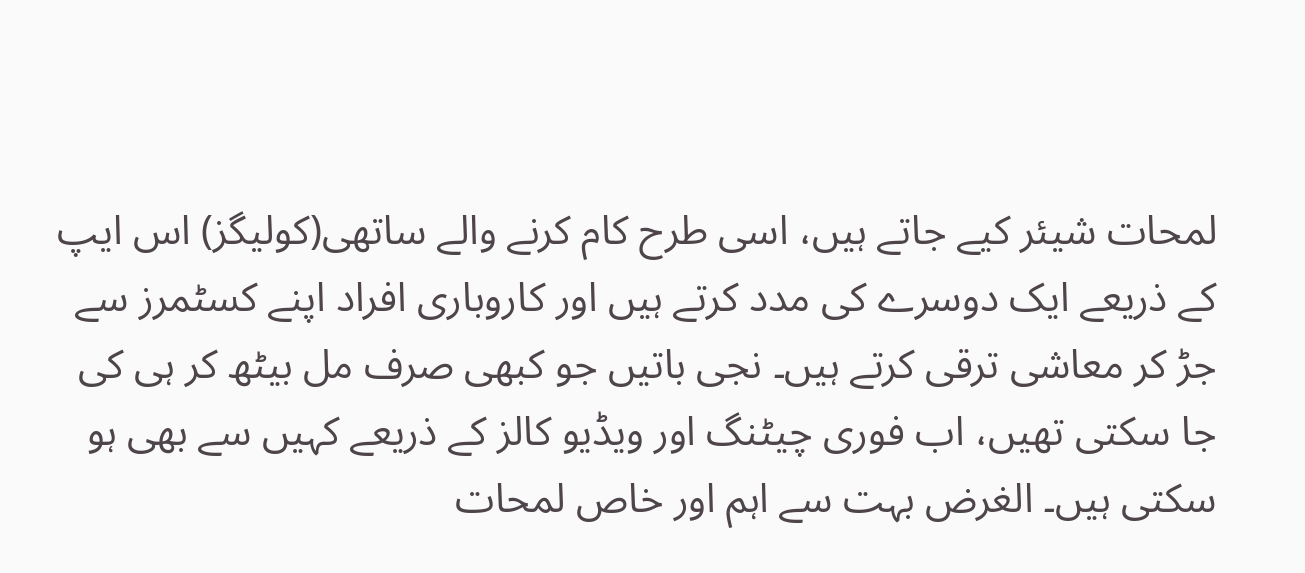لمحات شیئر کیے جاتے ہیں، اسی طرح کام کرنے والے ساتھی(کولیگز) اس ایپ کے ذریعے ایک دوسرے کی مدد کرتے ہیں اور کاروباری افراد اپنے کسٹمرز سے جڑ کر معاشی ترقی کرتے ہیں۔ نجی باتیں جو کبھی صرف مل بیٹھ کر ہی کی جا سکتی تھیں، اب فوری چیٹنگ اور ویڈیو کالز کے ذریعے کہیں سے بھی ہو سکتی ہیں۔ الغرض بہت سے اہم اور خاص لمحات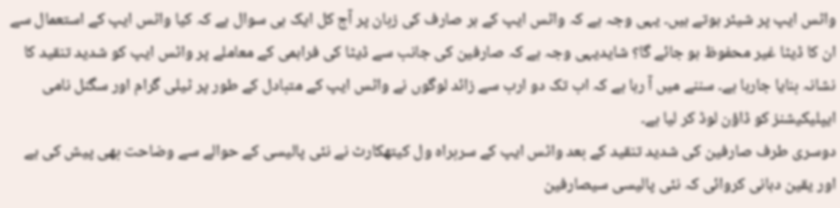واٹس ایپ پر شیئر ہوتے ہیں۔ یہی وجہ ہے کہ واٹس ایپ کے ہر صارف کی زبان پر آج کل ایک ہی سوال ہے کہ کیا واٹس ایپ کے استعمال سے ان کا ڈیٹا غیر محفوظ ہو جائے گا؟ شایدیہی وجہ ہے کہ صارفین کی جانب سے ڈیٹا کی فراہمی کے معاملے پر واٹس ایپ کو شدید تنقید کا نشانہ بنایا جارہا ہے۔ سننے میں آ رہا ہے کہ اب تک دو ارب سے زائد لوگوں نے واٹس ایپ کے متبادل کے طور پر ٹیلی گرام اور سگنل نامی ایپلیکیشنز کو ڈاؤن لوڈ کر لیا ہے۔
دوسری طرف صارفین کی شدید تنقید کے بعد واٹس ایپ کے سربراہ ول کیتھکارٹ نے نئی پالیسی کے حوالے سے وضاحت بھی پیش کی ہے اور یقین دہانی کروائی کہ نئی پالیسی سیصارفین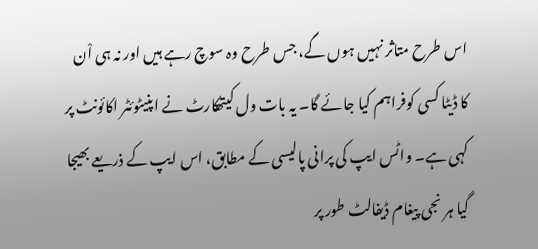اس طرح متاثر نہیں ہوں گے، جس طرح وہ سوچ رہے ہیں اور نہ ہی اْن کا ڈیٹا کسی کوفراہم کیا جائے گا۔ یہ بات ول کیتھکارٹ نے اپنیٹوئٹر اکائونٹ پر کہی ہے۔ واٹس ایپ کی پرانی پالیسی کے مطابق، اس ایپ کے ذریعے بھیجا گیا ہر نجی پیغام ڈیفالٹ طور پر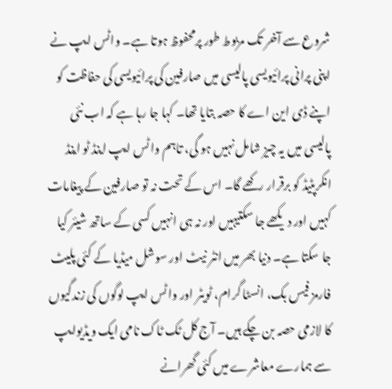شروع سے آخر تک مربوط طور پرمحفوظ ہوتا ہے۔ واٹس ایپ نے اپنی پرانی پرائیویسی پالیسی میں صارفین کی پرائیویسی کی حفاظت کو اپنے ڈی این اے کا حصہ بتایا تھا۔ کہا جا رہا ہے کہ اب نئی پالیسی میں یہ چیز شامل نہیں ہو گی، تاہم واٹس ایپ اینڈ ٹو اینڈ انکرپٹیڈ کو برقرار رکھے گا۔ اس کے تحت نہ تو صارفین کے پیغامات کہیں اور دیکھے جا سکتیہیں اور نہ ہی انہیں کسی کے ساتھ شیئر کیا جا سکتا ہے۔ دنیا بھر میں انٹر نیٹ اور سوشل میڈیا کے کئی پلیٹ فارمز فیس بک، انسٹا گرام، ٹویٹر اور واٹس ایپ لوگوں کی زندگیوں کا لازمی حصہ بن چکے ہیں۔ آج کل ٹک ٹاک نامی ایک ویڈیوایپ سے ہمارے معاشرے میں کئی گھرانے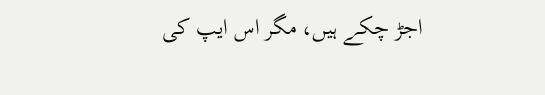اجڑ چکے ہیں، مگر اس ایپ کی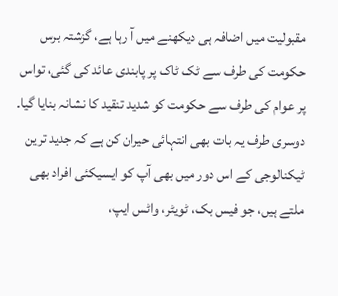مقبولیت میں اضافہ ہی دیکھنے میں آ رہا ہے، گزشتہ برس حکومت کی طرف سے ٹک ٹاک پر پابندی عائد کی گئی، تواس پر عوام کی طرف سے حکومت کو شدید تنقید کا نشانہ بنایا گیا۔ دوسری طرف یہ بات بھی انتہائی حیران کن ہے کہ جدید ترین ٹیکنالوجی کے اس دور میں بھی آپ کو ایسیکئی افراد بھی ملتے ہیں، جو فیس بک، ٹویٹر، واٹس ایپ،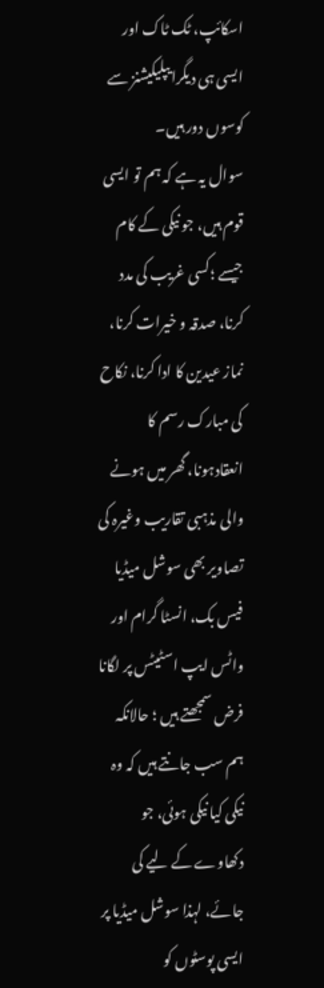اسکائپ، ٹک ٹاک اور ایسی ہی دیگرایپلیکیشنز سے کوسوں دور ہیں۔
سوال یہ ہے کہ ہم تو ایسی قوم ہیں، جو نیکی کے کام جیسے ؛کسی غریب کی مدد کرنا، صدقہ و خیرات کرنا، نماز عیدین کا ادا کرنا، نکاح کی مبارک رسم کا انعقادہونا، گھر میں ہونے والی مذہبی تقاریب وغیرہ کی تصاویر بھی سوشل میڈیا فیس بک، انسٹا گرام اور واٹس ایپ اسٹیٹس پر لگانا فرض سمجھتے ہیں ؛ حالانکہ ہم سب جانتے ہیں کہ وہ نیکی کیا نیکی ہوئی، جو دکھاوے کے لیے کی جائے، لہذا سوشل میڈیا پر ایسی پوسٹوں کو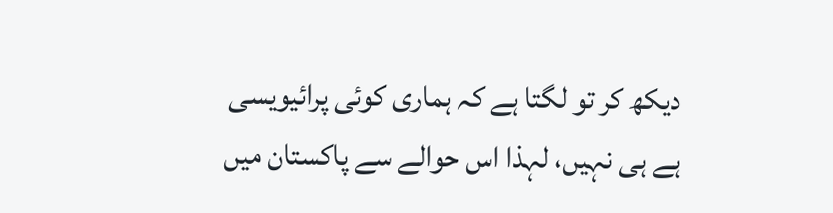دیکھ کر تو لگتا ہے کہ ہماری کوئی پرائیویسی ہے ہی نہیں، لہذا اس حوالے سے پاکستان میں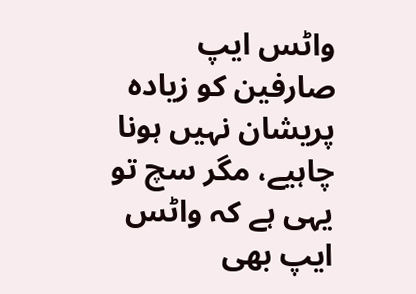واٹس ایپ صارفین کو زیادہ پریشان نہیں ہونا چاہیے، مگر سچ تو یہی ہے کہ واٹس ایپ بھی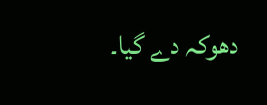دھوکہ دے گیا۔